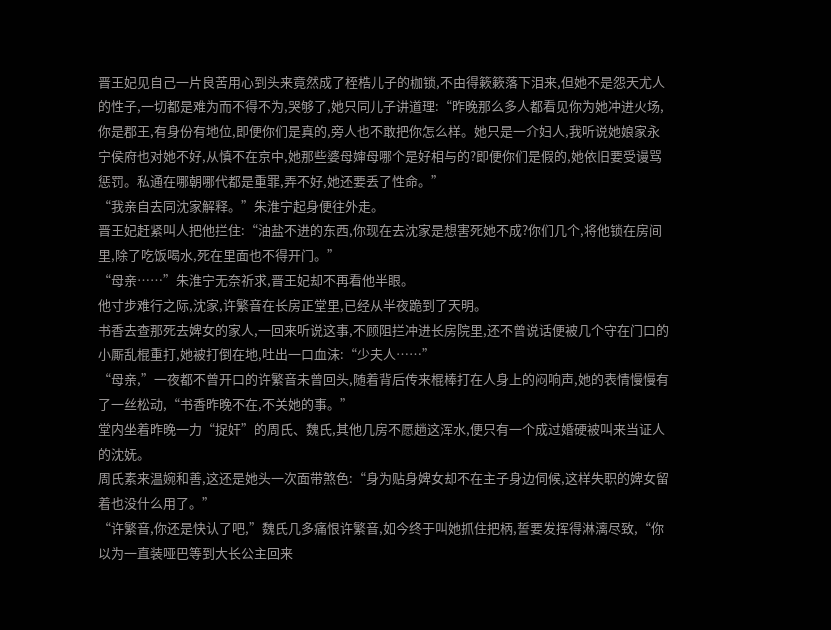晋王妃见自己一片良苦用心到头来竟然成了桎梏儿子的枷锁,不由得簌簌落下泪来,但她不是怨天尤人的性子,一切都是难为而不得不为,哭够了,她只同儿子讲道理:“昨晚那么多人都看见你为她冲进火场,你是郡王,有身份有地位,即便你们是真的,旁人也不敢把你怎么样。她只是一介妇人,我听说她娘家永宁侯府也对她不好,从慎不在京中,她那些婆母婶母哪个是好相与的?即便你们是假的,她依旧要受谩骂惩罚。私通在哪朝哪代都是重罪,弄不好,她还要丢了性命。”
“我亲自去同沈家解释。”朱淮宁起身便往外走。
晋王妃赶紧叫人把他拦住:“油盐不进的东西,你现在去沈家是想害死她不成?你们几个,将他锁在房间里,除了吃饭喝水,死在里面也不得开门。”
“母亲……”朱淮宁无奈祈求,晋王妃却不再看他半眼。
他寸步难行之际,沈家,许繁音在长房正堂里,已经从半夜跪到了天明。
书香去查那死去婢女的家人,一回来听说这事,不顾阻拦冲进长房院里,还不曾说话便被几个守在门口的小厮乱棍重打,她被打倒在地,吐出一口血沫:“少夫人……”
“母亲,”一夜都不曾开口的许繁音未曾回头,随着背后传来棍棒打在人身上的闷响声,她的表情慢慢有了一丝松动,“书香昨晚不在,不关她的事。”
堂内坐着昨晚一力“捉奸”的周氏、魏氏,其他几房不愿趟这浑水,便只有一个成过婚硬被叫来当证人的沈妩。
周氏素来温婉和善,这还是她头一次面带煞色:“身为贴身婢女却不在主子身边伺候,这样失职的婢女留着也没什么用了。”
“许繁音,你还是快认了吧,”魏氏几多痛恨许繁音,如今终于叫她抓住把柄,誓要发挥得淋漓尽致,“你以为一直装哑巴等到大长公主回来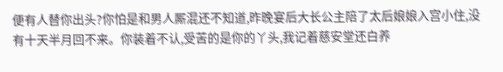便有人替你出头?你怕是和男人厮混还不知道,昨晚宴后大长公主陪了太后娘娘入宫小住,没有十天半月回不来。你装着不认,受苦的是你的丫头,我记着慈安堂还白养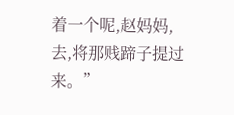着一个呢,赵妈妈,去,将那贱蹄子提过来。”